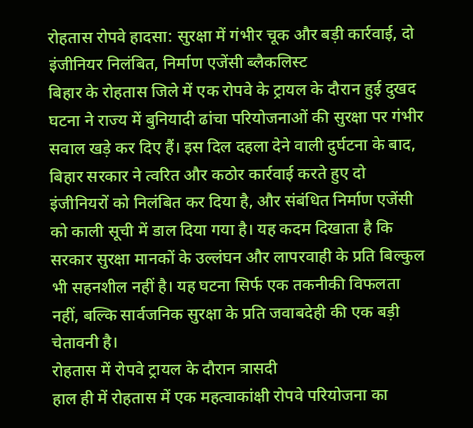रोहतास रोपवे हादसा: सुरक्षा में गंभीर चूक और बड़ी कार्रवाई, दो इंजीनियर निलंबित, निर्माण एजेंसी ब्लैकलिस्ट
बिहार के रोहतास जिले में एक रोपवे के ट्रायल के दौरान हुई दुखद घटना ने राज्य में बुनियादी ढांचा परियोजनाओं की सुरक्षा पर गंभीर सवाल खड़े कर दिए हैं। इस दिल दहला देने वाली दुर्घटना के बाद, बिहार सरकार ने त्वरित और कठोर कार्रवाई करते हुए दो इंजीनियरों को निलंबित कर दिया है, और संबंधित निर्माण एजेंसी को काली सूची में डाल दिया गया है। यह कदम दिखाता है कि सरकार सुरक्षा मानकों के उल्लंघन और लापरवाही के प्रति बिल्कुल भी सहनशील नहीं है। यह घटना सिर्फ एक तकनीकी विफलता नहीं, बल्कि सार्वजनिक सुरक्षा के प्रति जवाबदेही की एक बड़ी चेतावनी है।
रोहतास में रोपवे ट्रायल के दौरान त्रासदी
हाल ही में रोहतास में एक महत्वाकांक्षी रोपवे परियोजना का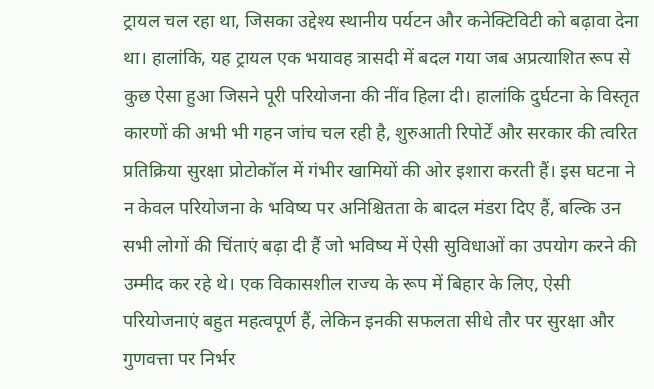ट्रायल चल रहा था, जिसका उद्देश्य स्थानीय पर्यटन और कनेक्टिविटी को बढ़ावा देना था। हालांकि, यह ट्रायल एक भयावह त्रासदी में बदल गया जब अप्रत्याशित रूप से कुछ ऐसा हुआ जिसने पूरी परियोजना की नींव हिला दी। हालांकि दुर्घटना के विस्तृत कारणों की अभी भी गहन जांच चल रही है, शुरुआती रिपोर्टें और सरकार की त्वरित प्रतिक्रिया सुरक्षा प्रोटोकॉल में गंभीर खामियों की ओर इशारा करती हैं। इस घटना ने न केवल परियोजना के भविष्य पर अनिश्चितता के बादल मंडरा दिए हैं, बल्कि उन सभी लोगों की चिंताएं बढ़ा दी हैं जो भविष्य में ऐसी सुविधाओं का उपयोग करने की उम्मीद कर रहे थे। एक विकासशील राज्य के रूप में बिहार के लिए, ऐसी परियोजनाएं बहुत महत्वपूर्ण हैं, लेकिन इनकी सफलता सीधे तौर पर सुरक्षा और गुणवत्ता पर निर्भर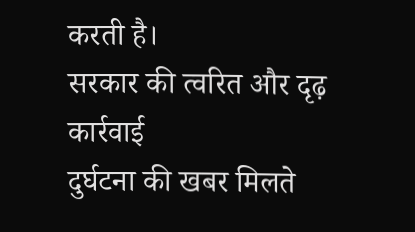करती है।
सरकार की त्वरित और दृढ़ कार्रवाई
दुर्घटना की खबर मिलते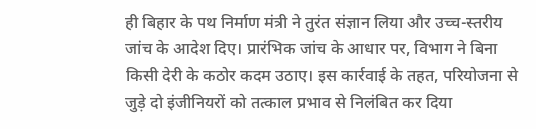ही बिहार के पथ निर्माण मंत्री ने तुरंत संज्ञान लिया और उच्च-स्तरीय जांच के आदेश दिए। प्रारंभिक जांच के आधार पर, विभाग ने बिना किसी देरी के कठोर कदम उठाए। इस कार्रवाई के तहत, परियोजना से जुड़े दो इंजीनियरों को तत्काल प्रभाव से निलंबित कर दिया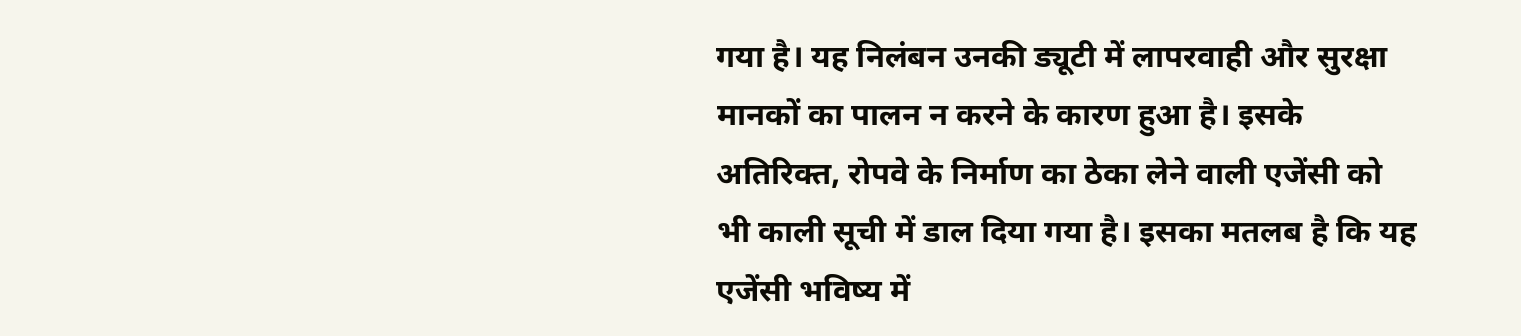गया है। यह निलंबन उनकी ड्यूटी में लापरवाही और सुरक्षा मानकों का पालन न करने के कारण हुआ है। इसके अतिरिक्त, रोपवे के निर्माण का ठेका लेने वाली एजेंसी को भी काली सूची में डाल दिया गया है। इसका मतलब है कि यह एजेंसी भविष्य में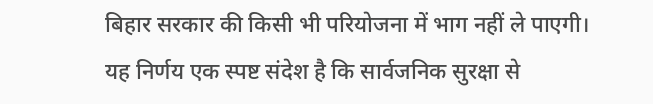बिहार सरकार की किसी भी परियोजना में भाग नहीं ले पाएगी। यह निर्णय एक स्पष्ट संदेश है कि सार्वजनिक सुरक्षा से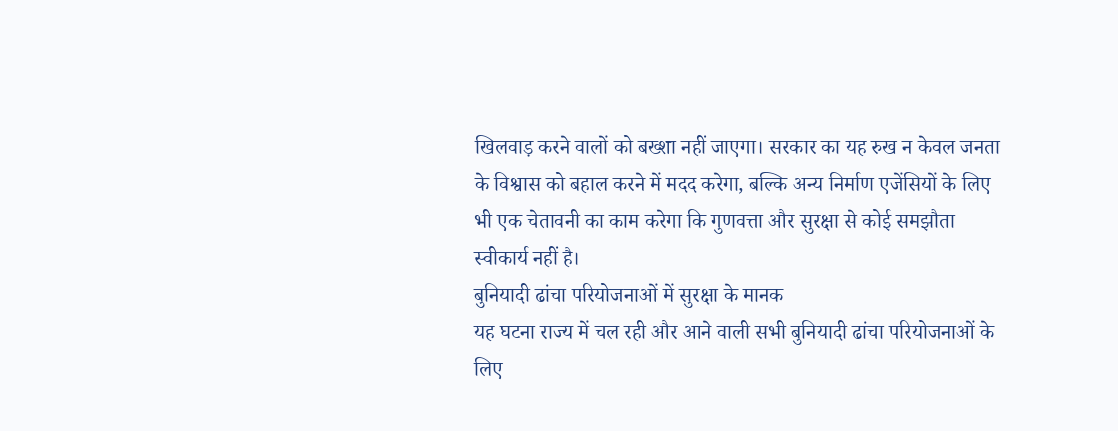खिलवाड़ करने वालों को बख्शा नहीं जाएगा। सरकार का यह रुख न केवल जनता के विश्वास को बहाल करने में मदद करेगा, बल्कि अन्य निर्माण एजेंसियों के लिए भी एक चेतावनी का काम करेगा कि गुणवत्ता और सुरक्षा से कोई समझौता स्वीकार्य नहीं है।
बुनियादी ढांचा परियोजनाओं में सुरक्षा के मानक
यह घटना राज्य में चल रही और आने वाली सभी बुनियादी ढांचा परियोजनाओं के लिए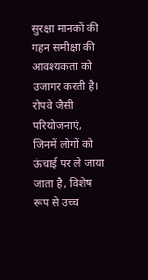सुरक्षा मानकों की गहन समीक्षा की आवश्यकता को उजागर करती है। रोपवे जैसी परियोजनाएं, जिनमें लोगों को ऊंचाई पर ले जाया जाता है, विशेष रूप से उच्च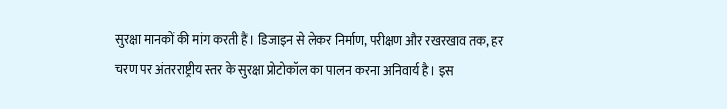सुरक्षा मानकों की मांग करती हैं। डिजाइन से लेकर निर्माण, परीक्षण और रखरखाव तक, हर चरण पर अंतरराष्ट्रीय स्तर के सुरक्षा प्रोटोकॉल का पालन करना अनिवार्य है। इस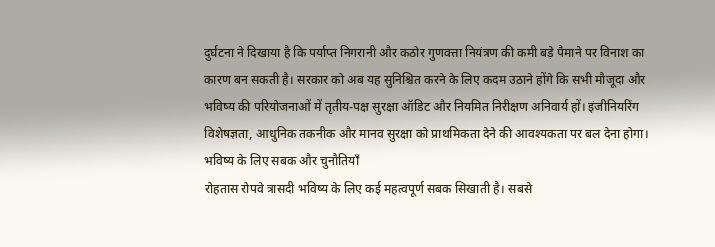दुर्घटना ने दिखाया है कि पर्याप्त निगरानी और कठोर गुणवत्ता नियंत्रण की कमी बड़े पैमाने पर विनाश का कारण बन सकती है। सरकार को अब यह सुनिश्चित करने के लिए कदम उठाने होंगे कि सभी मौजूदा और भविष्य की परियोजनाओं में तृतीय-पक्ष सुरक्षा ऑडिट और नियमित निरीक्षण अनिवार्य हों। इंजीनियरिंग विशेषज्ञता, आधुनिक तकनीक और मानव सुरक्षा को प्राथमिकता देने की आवश्यकता पर बल देना होगा।
भविष्य के लिए सबक और चुनौतियाँ
रोहतास रोपवे त्रासदी भविष्य के लिए कई महत्वपूर्ण सबक सिखाती है। सबसे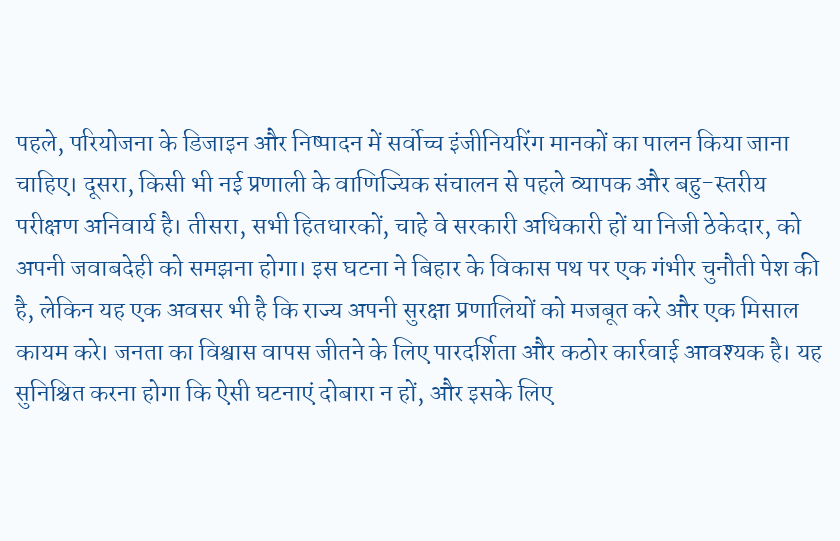पहले, परियोजना के डिजाइन और निष्पादन में सर्वोच्च इंजीनियरिंग मानकों का पालन किया जाना चाहिए। दूसरा, किसी भी नई प्रणाली के वाणिज्यिक संचालन से पहले व्यापक और बहु-स्तरीय परीक्षण अनिवार्य है। तीसरा, सभी हितधारकों, चाहे वे सरकारी अधिकारी हों या निजी ठेकेदार, को अपनी जवाबदेही को समझना होगा। इस घटना ने बिहार के विकास पथ पर एक गंभीर चुनौती पेश की है, लेकिन यह एक अवसर भी है कि राज्य अपनी सुरक्षा प्रणालियों को मजबूत करे और एक मिसाल कायम करे। जनता का विश्वास वापस जीतने के लिए पारदर्शिता और कठोर कार्रवाई आवश्यक है। यह सुनिश्चित करना होगा कि ऐसी घटनाएं दोबारा न हों, और इसके लिए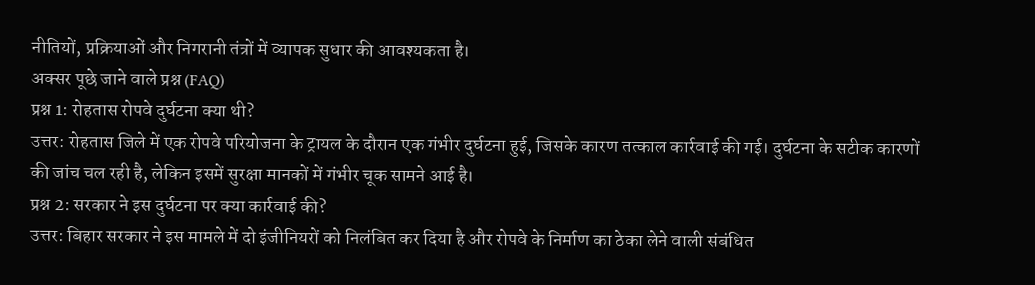नीतियों, प्रक्रियाओं और निगरानी तंत्रों में व्यापक सुधार की आवश्यकता है।
अक्सर पूछे जाने वाले प्रश्न (FAQ)
प्रश्न 1: रोहतास रोपवे दुर्घटना क्या थी?
उत्तर: रोहतास जिले में एक रोपवे परियोजना के ट्रायल के दौरान एक गंभीर दुर्घटना हुई, जिसके कारण तत्काल कार्रवाई की गई। दुर्घटना के सटीक कारणों की जांच चल रही है, लेकिन इसमें सुरक्षा मानकों में गंभीर चूक सामने आई है।
प्रश्न 2: सरकार ने इस दुर्घटना पर क्या कार्रवाई की?
उत्तर: बिहार सरकार ने इस मामले में दो इंजीनियरों को निलंबित कर दिया है और रोपवे के निर्माण का ठेका लेने वाली संबंधित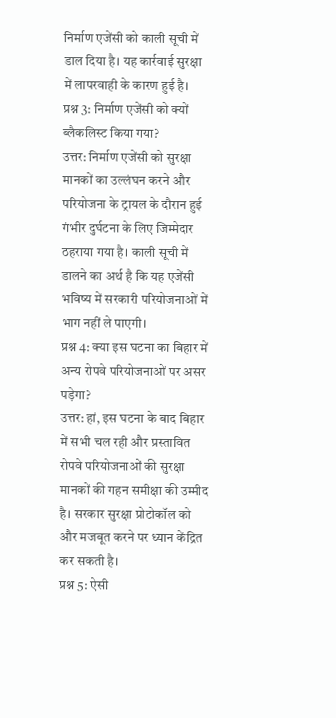निर्माण एजेंसी को काली सूची में डाल दिया है। यह कार्रवाई सुरक्षा में लापरवाही के कारण हुई है।
प्रश्न 3: निर्माण एजेंसी को क्यों ब्लैकलिस्ट किया गया?
उत्तर: निर्माण एजेंसी को सुरक्षा मानकों का उल्लंघन करने और परियोजना के ट्रायल के दौरान हुई गंभीर दुर्घटना के लिए जिम्मेदार ठहराया गया है। काली सूची में डालने का अर्थ है कि यह एजेंसी भविष्य में सरकारी परियोजनाओं में भाग नहीं ले पाएगी।
प्रश्न 4: क्या इस घटना का बिहार में अन्य रोपवे परियोजनाओं पर असर पड़ेगा?
उत्तर: हां, इस घटना के बाद बिहार में सभी चल रही और प्रस्तावित रोपवे परियोजनाओं की सुरक्षा मानकों की गहन समीक्षा की उम्मीद है। सरकार सुरक्षा प्रोटोकॉल को और मजबूत करने पर ध्यान केंद्रित कर सकती है।
प्रश्न 5: ऐसी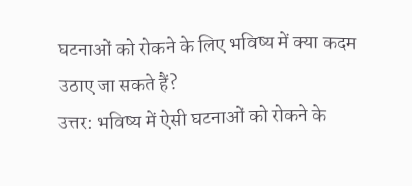घटनाओं को रोकने के लिए भविष्य में क्या कदम उठाए जा सकते हैं?
उत्तर: भविष्य में ऐसी घटनाओं को रोकने के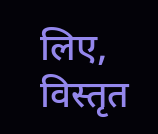लिए, विस्तृत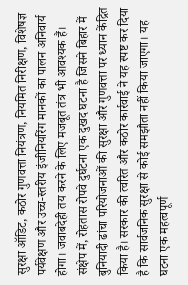सुरक्षा ऑडिट, कठोर गुणवत्ता नियंत्रण, नियमित निरीक्षण, विशेषज्ञ पर्यवेक्षण और उच्च-स्तरीय इंजीनियरिंग मानकों का पालन अनिवार्य होगा। जवाबदेही तय करने के लिए मजबूत तंत्र भी आवश्यक हैं।
संक्षेप में, रोहतास रोपवे दुर्घटना एक दुखद घटना है जिसने बिहार में बुनियादी ढांचा परियोजनाओं की सुरक्षा और गुणवत्ता पर ध्यान केंद्रित किया है। सरकार की त्वरित और कठोर कार्रवाई ने यह स्पष्ट कर दिया है कि सार्वजनिक सुरक्षा से कोई समझौता नहीं किया जाएगा। यह घटना एक महत्वपूर्ण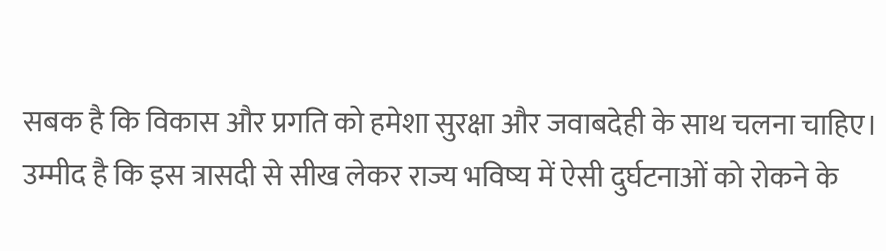सबक है कि विकास और प्रगति को हमेशा सुरक्षा और जवाबदेही के साथ चलना चाहिए। उम्मीद है कि इस त्रासदी से सीख लेकर राज्य भविष्य में ऐसी दुर्घटनाओं को रोकने के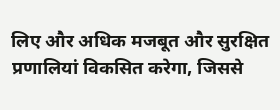लिए और अधिक मजबूत और सुरक्षित प्रणालियां विकसित करेगा, जिससे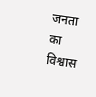जनता का विश्वास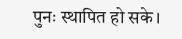पुनः स्थापित हो सके।